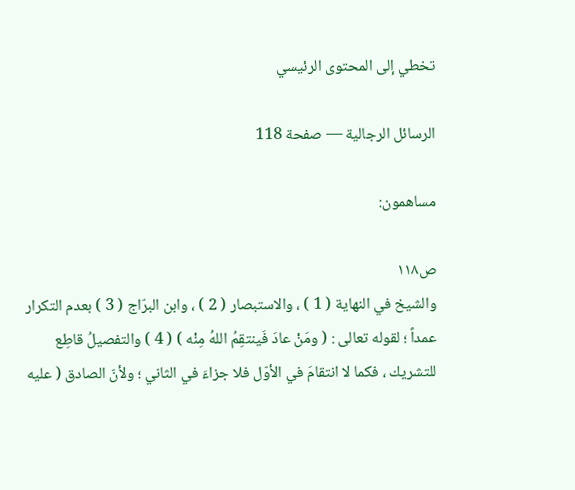تخطي إلى المحتوى الرئيسي

الرسائل الرجالية — صفحة 118

مساهمون:

ص١١٨
والشيخ في النهاية ( 1 ) ، والاستبصار ( 2 ) ، وابن البرّاج ( 3 ) بعدم التكرار عمداً ؛ لقوله تعالى : ( ومَنْ عادَ فَينتقِمُ اللهُ مِنْه ) ( 4 ) والتفصيلُ قاطِع للتشريك ، فكما لا انتقامَ في الأوّل فلا جزاءَ في الثاني ؛ ولأنّ الصادق ( عليه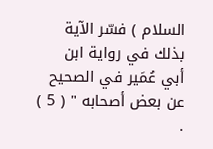السلام ) فسّر الآية بذلك في رواية ابن أبي عُمَير في الصحيح عن بعض أصحابه " ( 5 ) .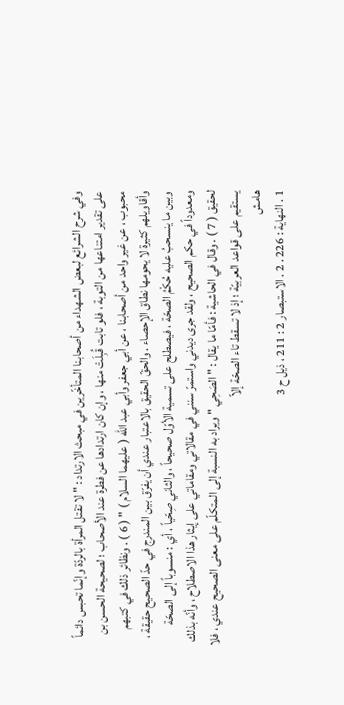وفي شرح الشرائع لبعض الشهداء من أصحابنا المتأخّرين في مبحث الارتداد : " لا تقتل المرأة بالردّة وإنّما تحبس دائماً على تقدير امتناعها من التوبة ، فلو تابت قُبِلَتْ منها ، وإن كان ارتدادها عن فطرة عند الأصحاب ؛ لصحيحة الحسن بن محبوب ، عن غير واحد من أصحابنا ، عن أبي جعفر وأبي عبد الله ( عليهما السلام ) " ( 6 ) . ونظائر ذلك في كتبهم وأقاويلهم كثيرة لا يحومها نطاق الإحصاء . والحقّ الحقيق بالاعتبار عندي أن يفرّق بين المندرج في حدّ الصحيح حقيقة ، وبين ما ينسحبُ عليه حُكْمُ الصحّة ، فيصطلح على تسمية الأوّل صحيحاً ، والثاني صِحّياً ، أي : منسوباً إلى الصحّة ومعدوداً في حكم الصحيح ، ولقد جرى ديدني واستمرّ سنني في مقالاتي ومقاماتي على إيثار هذا الاصطلاح ، وأنّه بذلك لحقيق ( 7 ) . وقال في الحاشية : فأمّا ما يقال : " الصَحِي " ويراد به النسبة إلى المتكلّم على معنى الصحيح عندي ، فلا يستقيم على قواعد العربيّة ؛ إذ لا تسقط تاء الصحّة إلاّ
هامش
1 . النهاية : 226 . 2 . الاستبصار 2 : 211 ، ذيل ح 3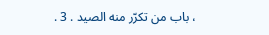، باب من تكرّر منه الصيد . 3 .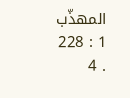المهذّب 1 : 228 . 4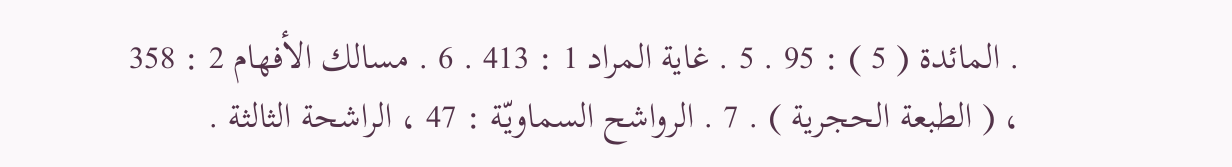. المائدة ( 5 ) : 95 . 5 . غاية المراد 1 : 413 . 6 . مسالك الأفهام 2 : 358 ، ( الطبعة الحجرية ) . 7 . الرواشح السماويّة : 47 ، الراشحة الثالثة .